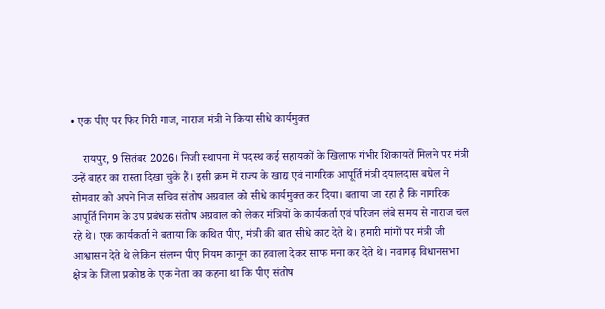• एक पीए पर फिर गिरी गाज, नाराज मंत्री ने किया सीधे कार्यमुक्त

    रायपुर, 9 सितंबर 2026। निजी स्थापना में पदस्थ कई सहायकों के खिलाफ गंभीर शिकायतें मिलने पर मंत्री उन्हें बाहर का रास्ता दिखा चुके हैं। इसी क्रम में राज्य के खाद्य एवं नागरिक आपूर्ति मंत्री दयालदास बघेल ने सोमवार को अपने निज सचिव संतोष अग्रवाल को सीधे कार्यमुक्त कर दिया। बताया जा रहा है कि नागरिक आपूर्ति निगम के उप प्रबंधक संतोष अग्रवाल को लेकर मंत्रियों के कार्यकर्ता एवं परिजन लंबे समय से नाराज चल रहे थे। एक कार्यकर्ता ने बताया कि कथित पीए, मंत्री की बात सीधे काट देते थे। हमारी मांगों पर मंत्री जी आश्वासन देते थे लेकिन संलग्न पीए नियम कानून का हवाला देकर साफ मना कर देते थे। नवागढ़ विधानसभा क्षेत्र के जिला प्रकोष्ठ के एक नेता का कहना था कि पीए संतोष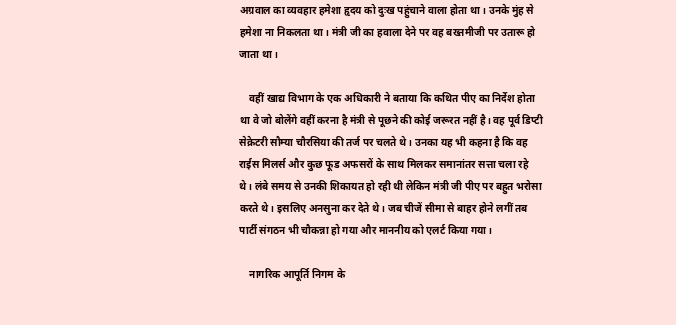अग्रवाल का व्यवहार हमेशा हृदय को दुःख पहुंचाने वाला होता था। उनके मुंह से हमेशा ना निकलता था। मंत्री जी का हवाला देने पर वह बख्तमीजी पर उतारू हो जाता था।

    वहीं खाद्य विभाग के एक अधिकारी ने बताया कि कथित पीए का निर्देश होता था वे जो बोलेंगे वहीं करना है मंत्री से पूछने की कोई जरूरत नहीं है। वह पूर्व डिप्टी सेक्रेटरी सौम्या चौरसिया की तर्ज पर चलते थे। उनका यह भी कहना है कि वह राईस मिलर्स और कुछ फूड अफसरों के साथ मिलकर समानांतर सत्ता चला रहे थे। लंबे समय से उनकी शिकायत हो रही थी लेकिन मंत्री जी पीए पर बहुत भरोसा करते थे। इसलिए अनसुना कर देते थे। जब चीजें सीमा से बाहर होने लगीं तब पार्टी संगठन भी चौकन्ना हो गया और माननीय को एलर्ट किया गया।

    नागरिक आपूर्ति निगम के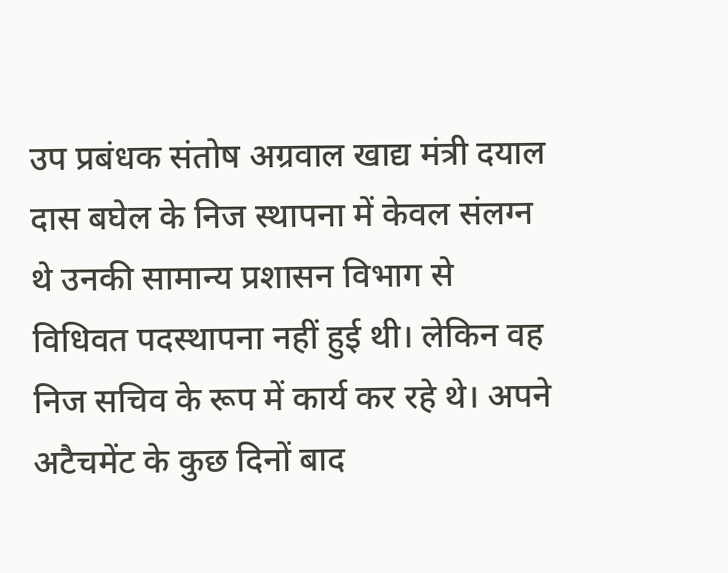उप प्रबंधक संतोष अग्रवाल खाद्य मंत्री दयाल दास बघेल के निज स्थापना में केवल संलग्न थे उनकी सामान्य प्रशासन विभाग से विधिवत पदस्थापना नहीं हुई थी। लेकिन वह निज सचिव के रूप में कार्य कर रहे थे। अपने अटैचमेंट के कुछ दिनों बाद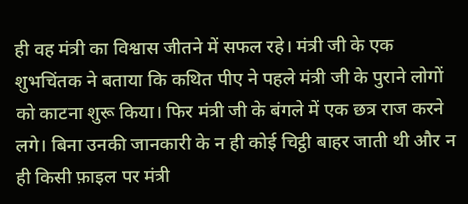ही वह मंत्री का विश्वास जीतने में सफल रहे। मंत्री जी के एक शुभचिंतक ने बताया कि कथित पीए ने पहले मंत्री जी के पुराने लोगों को काटना शुरू किया। फिर मंत्री जी के बंगले में एक छत्र राज करने लगे। बिना उनकी जानकारी के न ही कोई चिट्ठी बाहर जाती थी और न ही किसी फ़ाइल पर मंत्री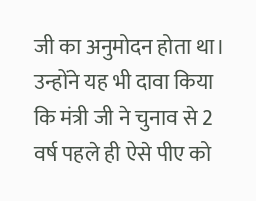जी का अनुमोदन होता था। उन्होंने यह भी दावा किया कि मंत्री जी ने चुनाव से 2 वर्ष पहले ही ऐसे पीए को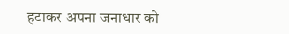हटाकर अपना जनाधार को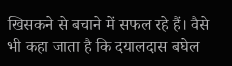खिसकने से बचाने में सफल रहे हैं। वैसे भी कहा जाता है कि दयालदास बघेल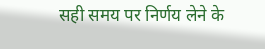सही समय पर निर्णय लेने के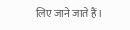लिए जाने जाते हैं।